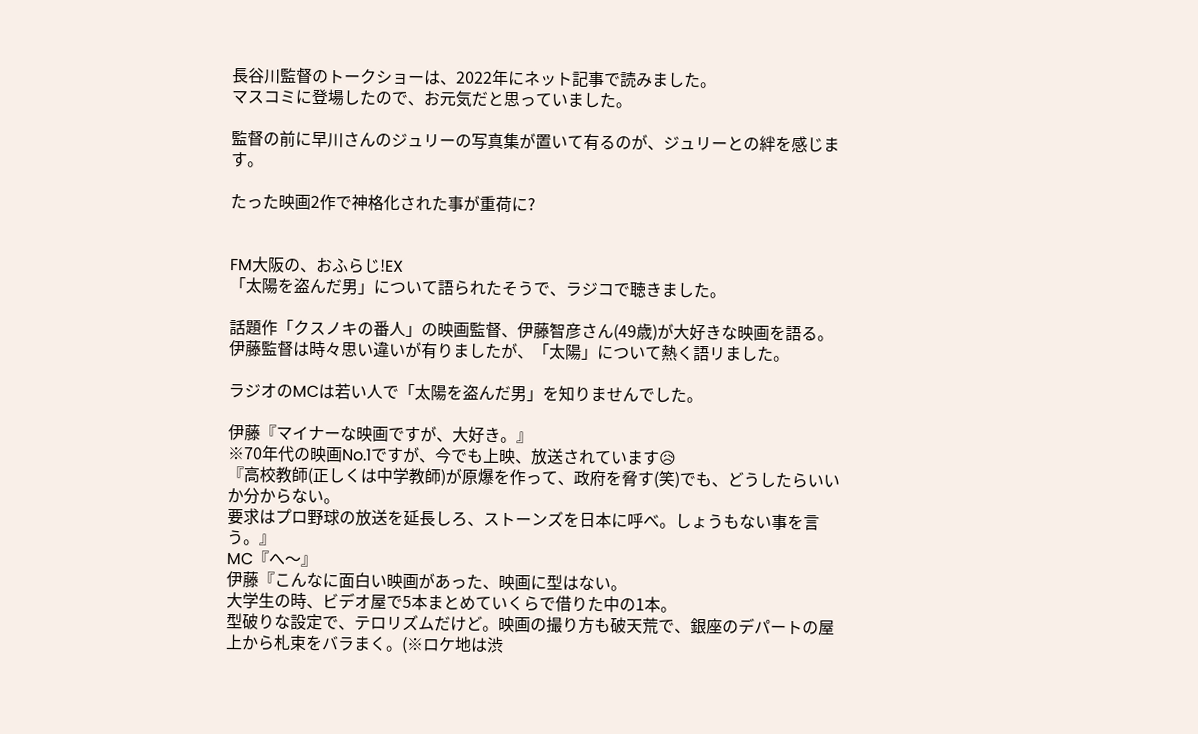長谷川監督のトークショーは、2022年にネット記事で読みました。
マスコミに登場したので、お元気だと思っていました。

監督の前に早川さんのジュリーの写真集が置いて有るのが、ジュリーとの絆を感じます。

たった映画2作で神格化された事が重荷に?


FM大阪の、おふらじ!EX
「太陽を盗んだ男」について語られたそうで、ラジコで聴きました。

話題作「クスノキの番人」の映画監督、伊藤智彦さん(49歳)が大好きな映画を語る。
伊藤監督は時々思い違いが有りましたが、「太陽」について熱く語リました。

ラジオのMCは若い人で「太陽を盗んだ男」を知りませんでした。

伊藤『マイナーな映画ですが、大好き。』
※70年代の映画No.1ですが、今でも上映、放送されています😥
『高校教師(正しくは中学教師)が原爆を作って、政府を脅す(笑)でも、どうしたらいいか分からない。
要求はプロ野球の放送を延長しろ、ストーンズを日本に呼べ。しょうもない事を言う。』
MC『へ〜』
伊藤『こんなに面白い映画があった、映画に型はない。
大学生の時、ビデオ屋で5本まとめていくらで借りた中の1本。
型破りな設定で、テロリズムだけど。映画の撮り方も破天荒で、銀座のデパートの屋上から札束をバラまく。(※ロケ地は渋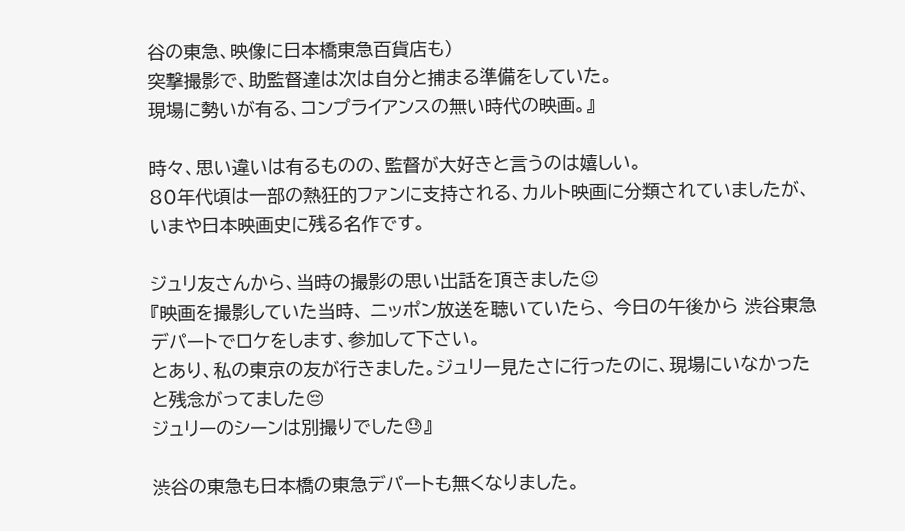谷の東急、映像に日本橋東急百貨店も)
突撃撮影で、助監督達は次は自分と捕まる準備をしていた。
現場に勢いが有る、コンプライアンスの無い時代の映画。』

時々、思い違いは有るものの、監督が大好きと言うのは嬉しい。
80年代頃は一部の熱狂的ファンに支持される、カルト映画に分類されていましたが、いまや日本映画史に残る名作です。

ジュリ友さんから、当時の撮影の思い出話を頂きました☺
『映画を撮影していた当時、 ニッポン放送を聴いていたら、 今日の午後から 渋谷東急デパートでロケをします、参加して下さい。
とあり、私の東京の友が行きました。ジュリー見たさに行ったのに、現場にいなかったと残念がってました😔
ジュリーのシーンは別撮りでした😓』

渋谷の東急も日本橋の東急デパートも無くなりました。